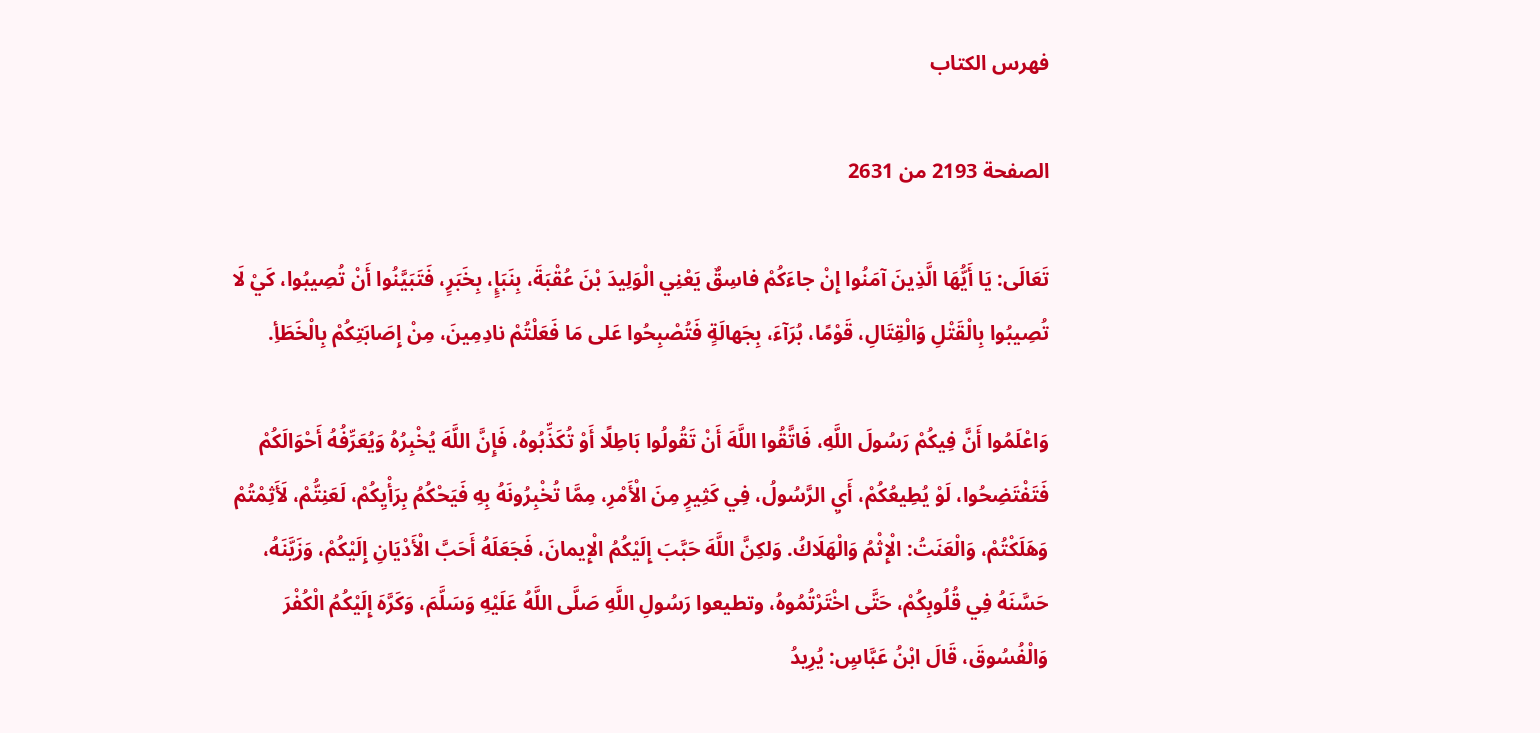فهرس الكتاب

الصفحة 2193 من 2631

تَعَالَى: يَا أَيُّهَا الَّذِينَ آمَنُوا إِنْ جاءَكُمْ فاسِقٌ يَعْنِي الْوَلِيدَ بْنَ عُقْبَةَ، بِنَبَإٍ، بِخَبَرٍ، فَتَبَيَّنُوا أَنْ تُصِيبُوا، كَيْ لَا تُصِيبُوا بِالْقَتْلِ وَالْقِتَالِ، قَوْمًا، بُرَآءَ، بِجَهالَةٍ فَتُصْبِحُوا عَلى مَا فَعَلْتُمْ نادِمِينَ، مِنْ إِصَابَتِكُمْ بِالْخَطَأِ.

وَاعْلَمُوا أَنَّ فِيكُمْ رَسُولَ اللَّهِ، فَاتَّقُوا اللَّهَ أَنْ تَقُولُوا بَاطِلًا أَوْ تُكَذِّبُوهُ، فَإِنَّ اللَّهَ يُخْبِرُهُ وَيُعَرِّفُهُ أَحْوَالَكُمْ فَتَفْتَضِحُوا، لَوْ يُطِيعُكُمْ، أَيِ الرَّسُولُ، فِي كَثِيرٍ مِنَ الْأَمْرِ، مِمَّا تُخْبِرُونَهُ بِهِ فَيَحْكُمُ بِرَأْيِكُمْ، لَعَنِتُّمْ، لَأَثِمْتُمْ وَهَلَكْتُمْ، وَالْعَنَتُ: الْإِثْمُ وَالْهَلَاكُ. وَلكِنَّ اللَّهَ حَبَّبَ إِلَيْكُمُ الْإِيمانَ، فَجَعَلَهُ أَحَبَّ الْأَدْيَانِ إِلَيْكُمْ، وَزَيَّنَهُ، حَسَّنَهُ فِي قُلُوبِكُمْ، حَتَّى اخْتَرْتُمُوهُ، وتطيعوا رَسُولِ اللَّهِ صَلَّى اللَّهُ عَلَيْهِ وَسَلَّمَ، وَكَرَّهَ إِلَيْكُمُ الْكُفْرَ وَالْفُسُوقَ، قَالَ ابْنُ عَبَّاسٍ: يُرِيدُ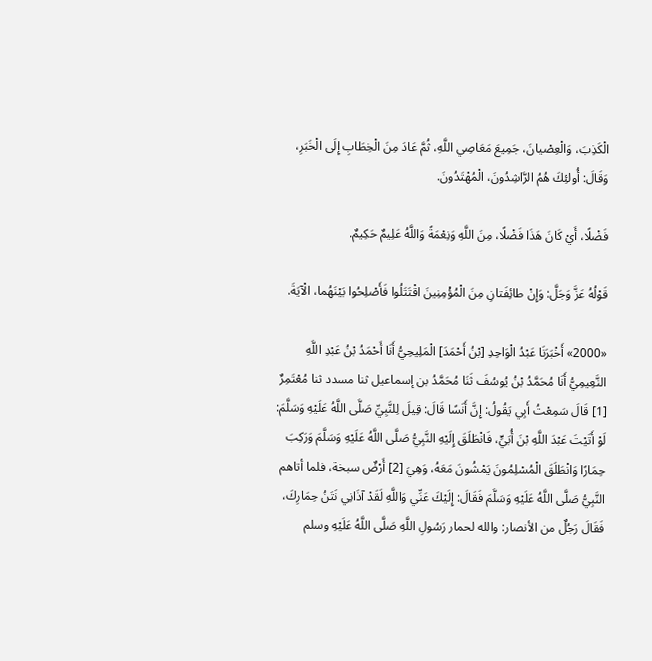الْكَذِبَ، وَالْعِصْيانَ، جَمِيعَ مَعَاصِي اللَّهِ، ثُمَّ عَادَ مِنَ الْخِطَابِ إِلَى الْخَبَرِ، وَقَالَ: أُولئِكَ هُمُ الرَّاشِدُونَ، الْمُهْتَدُونَ.

فَضْلًا، أَيْ كَانَ هَذَا فَضْلًا، مِنَ اللَّهِ وَنِعْمَةً وَاللَّهُ عَلِيمٌ حَكِيمٌ.

قَوْلُهُ عَزَّ وَجَلَّ: وَإِنْ طائِفَتانِ مِنَ الْمُؤْمِنِينَ اقْتَتَلُوا فَأَصْلِحُوا بَيْنَهُما، الْآيَةَ.

«2000» أَخْبَرَنَا عَبْدُ الْوَاحِدِ [بْنُ أَحْمَدَ] الْمَلِيحِيُّ أَنَا أَحْمَدُ بْنُ عَبْدِ اللَّهِ النَّعِيمِيُّ أَنَا مُحَمَّدُ بْنُ يُوسُفَ ثَنَا مُحَمَّدُ بن إسماعيل ثنا مسدد ثنا مُعْتَمِرٌ [1] قَالَ سَمِعْتُ أَبِي يَقُولُ: إِنَّ أَنَسًا قَالَ: قِيلَ لِلنَّبِيِّ صَلَّى اللَّهُ عَلَيْهِ وَسَلَّمَ: لَوْ أَتَيْتَ عَبْدَ اللَّهِ بْنَ أُبَيٍّ، فَانْطَلَقَ إِلَيْهِ النَّبِيُّ صَلَّى اللَّهُ عَلَيْهِ وَسَلَّمَ وَرَكِبَ حِمَارًا وَانْطَلَقَ الْمُسْلِمُونَ يَمْشُونَ مَعَهُ، وَهِيَ [2] أَرْضٌ سبخة، فلما أتاهم النَّبِيُّ صَلَّى اللَّهُ عَلَيْهِ وَسَلَّمَ فَقَالَ: إِلَيْكَ عَنِّي وَاللَّهِ لَقَدْ آذَانِي نَتَنُ حِمَارِكَ، فَقَالَ رَجُلٌ من الأنصار: والله لحمار رَسُولِ اللَّهِ صَلَّى اللَّهُ عَلَيْهِ وسلم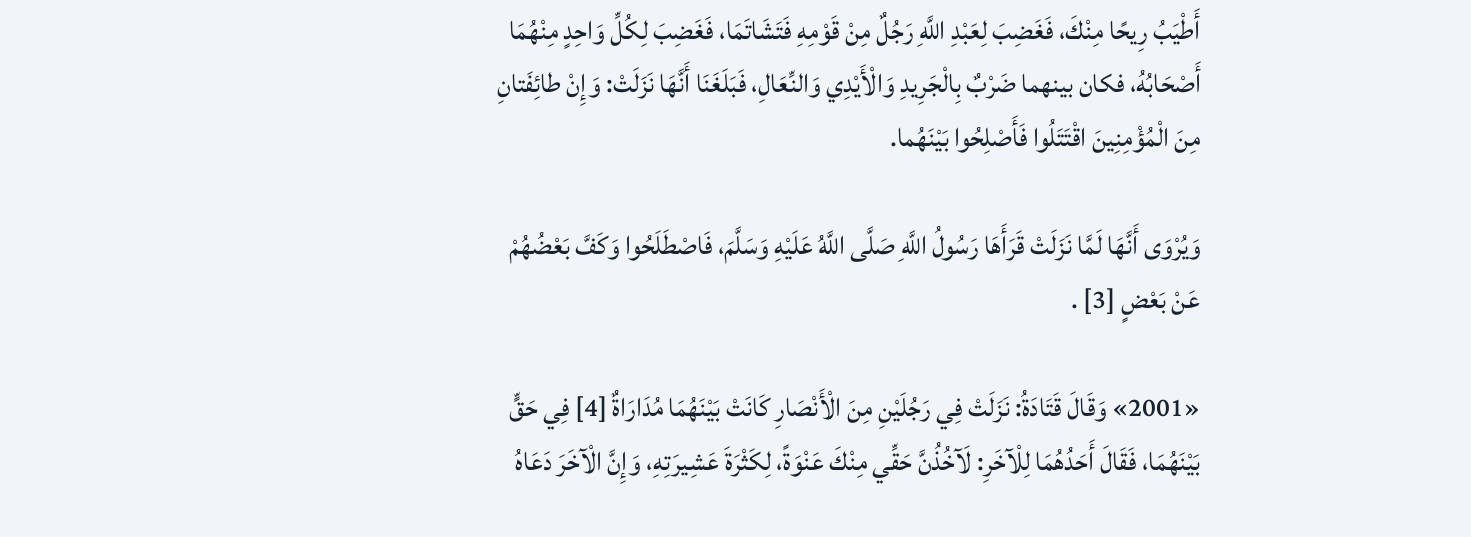أَطْيَبُ رِيحًا مِنْكَ، فَغَضِبَ لِعَبْدِ اللَّهِ رَجُلٌ مِنْ قَوْمِهِ فَتَشَاتَمَا، فَغَضِبَ لِكُلِّ وَاحِدٍ مِنْهُمَا أَصْحَابُهُ، فكان بينهما ضَرْبٌ بِالْجَرِيدِ وَالْأَيْدِي وَالنِّعَالِ، فَبَلَغَنَا أَنَّهَا نَزَلَتْ: وَإِنْ طائِفَتانِ مِنَ الْمُؤْمِنِينَ اقْتَتَلُوا فَأَصْلِحُوا بَيْنَهُما.

وَيُرْوَى أَنَّهَا لَمَّا نَزَلَتْ قَرَأَهَا رَسُولُ اللَّهِ صَلَّى اللَّهُ عَلَيْهِ وَسَلَّمَ، فَاصْطَلَحُوا وَكَفَّ بَعْضُهُمْ عَنْ بَعْضٍ [3] .

«2001» وَقَالَ قَتَادَةُ: نَزَلَتْ فِي رَجُلَيْنِ مِنَ الْأَنْصَارِ كَانَتْ بَيْنَهُمَا مُدَارَاةٌ [4] فِي حَقٍّ بَيْنَهُمَا، فَقَالَ أَحَدُهُمَا لِلْآخَرِ: لَآخُذُنَّ حَقِّي مِنْكَ عَنْوَةً، لِكَثْرَةَ عَشِيرَتِهِ، وَإِنَّ الْآخَرَ دَعَاهُ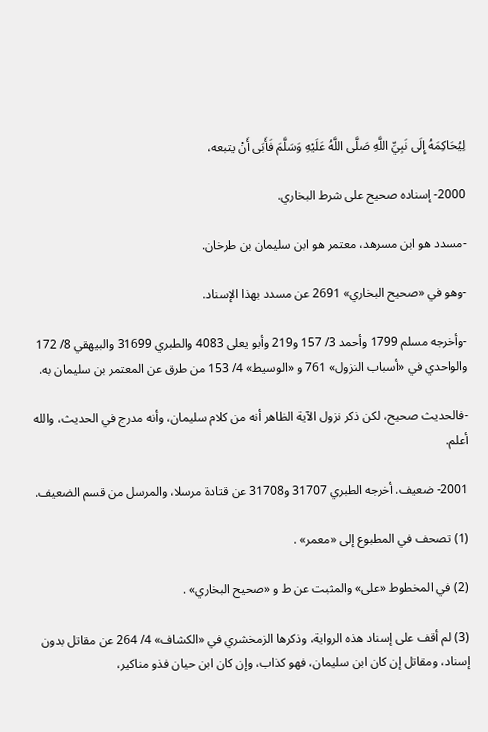لِيُحَاكِمَهُ إِلَى نَبِيِّ اللَّهِ صَلَّى اللَّهُ عَلَيْهِ وَسَلَّمَ فَأَبَى أَنْ يتبعه،

2000- إسناده صحيح على شرط البخاري.

-مسدد هو ابن مسرهد، معتمر هو ابن سليمان بن طرخان.

-وهو في «صحيح البخاري» 2691 عن مسدد بهذا الإسناد.

-وأخرجه مسلم 1799 وأحمد 3/ 157 و219 وأبو يعلى 4083 والطبري 31699 والبيهقي 8/ 172 والواحدي في «أسباب النزول» 761 و «الوسيط» 4/ 153 من طرق عن المعتمر بن سليمان به.

-فالحديث صحيح، لكن ذكر نزول الآية الظاهر أنه من كلام سليمان، وأنه مدرج في الحديث، والله أعلم.

2001- ضعيف. أخرجه الطبري 31707 و31708 عن قتادة مرسلا، والمرسل من قسم الضعيف.

(1) تصحف في المطبوع إلى «معمر» .

(2) في المخطوط «على» والمثبت عن ط و «صحيح البخاري» .

(3) لم أقف على إسناد هذه الرواية، وذكرها الزمخشري في «الكشاف» 4/ 264 عن مقاتل بدون إسناد، ومقاتل إن كان ابن سليمان، فهو كذاب، وإن كان ابن حيان فذو مناكير،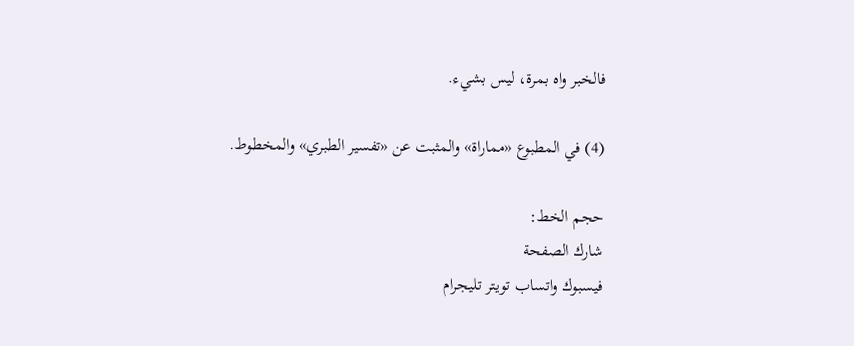فالخبر واه بمرة، ليس بشيء.

(4) في المطبوع «مماراة» والمثبت عن «تفسير الطبري» والمخطوط.

حجم الخط:
شارك الصفحة
فيسبوك واتساب تويتر تليجرام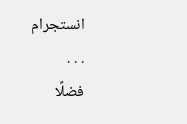انستجرام
. . .
فضلًا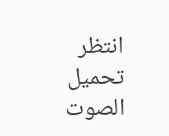انتظر تحميل الصوت